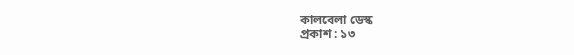কালবেলা ডেস্ক
প্রকাশ : ১৩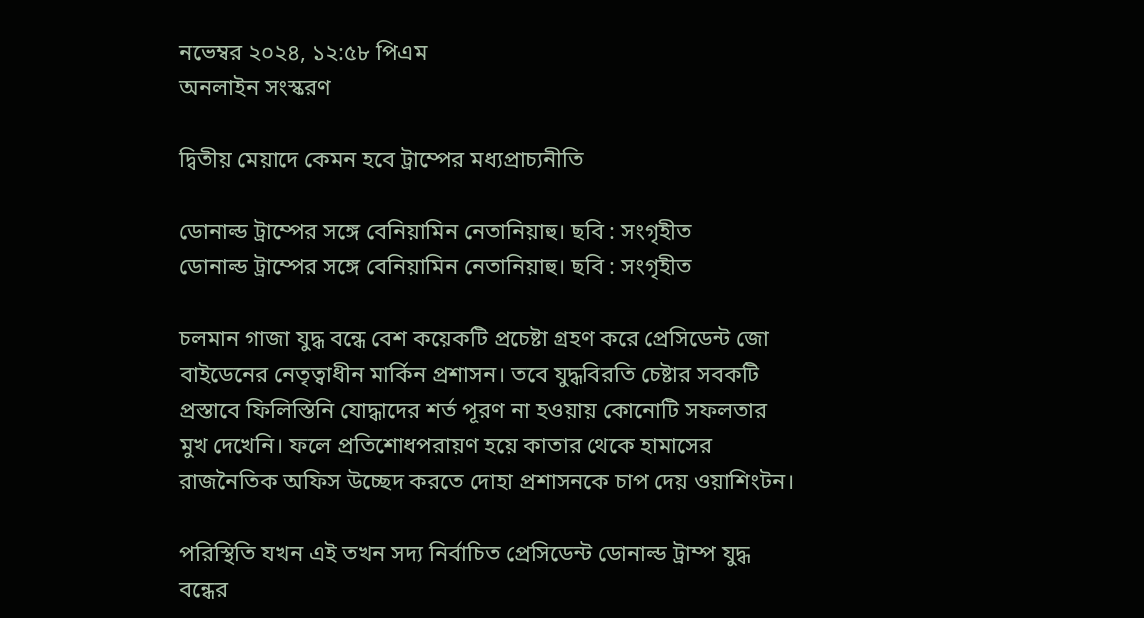নভেম্বর ২০২৪, ১২:৫৮ পিএম
অনলাইন সংস্করণ

দ্বিতীয় মেয়াদে কেমন হবে ট্রাম্পের মধ্যপ্রাচ্যনীতি

ডোনাল্ড ট্রাম্পের সঙ্গে বেনিয়ামিন নেতানিয়াহু। ছবি : সংগৃহীত
ডোনাল্ড ট্রাম্পের সঙ্গে বেনিয়ামিন নেতানিয়াহু। ছবি : সংগৃহীত

চলমান গাজা যুদ্ধ বন্ধে বেশ কয়েকটি প্রচেষ্টা গ্রহণ করে প্রেসিডেন্ট জো বাইডেনের নেতৃত্বাধীন মার্কিন প্রশাসন। তবে যুদ্ধবিরতি চেষ্টার সবকটি প্রস্তাবে ফিলিস্তিনি যোদ্ধাদের শর্ত পূরণ না হওয়ায় কোনোটি সফলতার মুখ দেখেনি। ফলে প্রতিশোধপরায়ণ হয়ে কাতার থেকে হামাসের রাজনৈতিক অফিস উচ্ছেদ করতে দোহা প্রশাসনকে চাপ দেয় ওয়াশিংটন।

পরিস্থিতি যখন এই তখন সদ্য নির্বাচিত প্রেসিডেন্ট ডোনাল্ড ট্রাম্প যুদ্ধ বন্ধের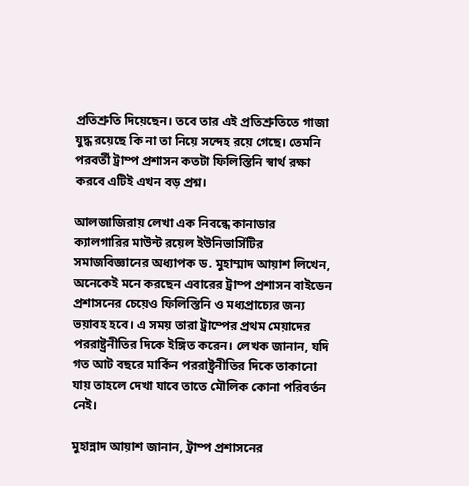প্রতিশ্রুতি দিয়েছেন। তবে তার এই প্রতিশ্রুতিতে গাজা যুদ্ধ রয়েছে কি না তা নিয়ে সন্দেহ রয়ে গেছে। তেমনি পরবর্তী ট্রাম্প প্রশাসন কতটা ফিলিস্তিনি স্বার্থ রক্ষা করবে এটিই এখন বড় প্রশ্ন।

আলজাজিরায় লেখা এক নিবন্ধে কানাডার ক্যালগারির মাউন্ট রয়েল ইউনিভার্সিটির সমাজবিজ্ঞানের অধ্যাপক ড. মুহাম্মাদ আয়াশ লিখেন, অনেকেই মনে করছেন এবারের ট্রাম্প প্রশাসন বাইডেন প্রশাসনের চেয়েও ফিলিস্তিনি ও মধ্যপ্রাচ্যের জন্য ভয়াবহ হবে। এ সময় তারা ট্রাম্পের প্রথম মেয়াদের পররাষ্ট্রনীতির দিকে ইঙ্গিত করেন। লেখক জানান, যদি গত আট বছরে মার্কিন পররাষ্ট্রনীতির দিকে তাকানো যায় তাহলে দেখা যাবে তাতে মৌলিক কোনা পরিবর্তন নেই।

মুহান্নাদ আয়াশ জানান, ট্রাম্প প্রশাসনের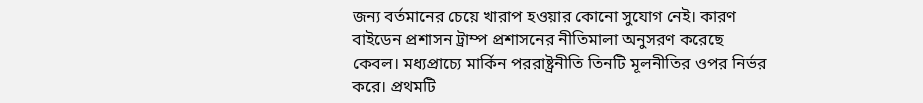জন্য বর্তমানের চেয়ে খারাপ হওয়ার কোনো সুযোগ নেই। কারণ বাইডেন প্রশাসন ট্রাম্প প্রশাসনের নীতিমালা অনুসরণ করেছে কেবল। মধ্যপ্রাচ্যে মার্কিন পররাষ্ট্রনীতি তিনটি মূলনীতির ওপর নির্ভর করে। প্রথমটি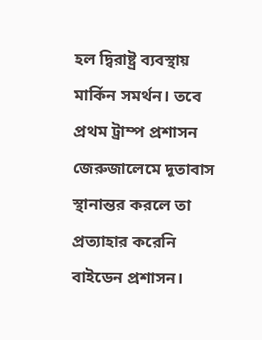হল দ্বিরাষ্ট্র ব্যবস্থায় মার্কিন সমর্থন। তবে প্রথম ট্রাম্প প্রশাসন জেরুজালেমে দূতাবাস স্থানান্তর করলে তা প্রত্যাহার করেনি বাইডেন প্রশাসন।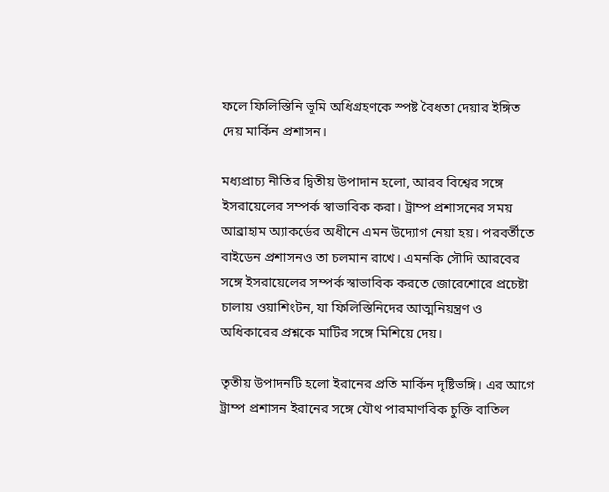ফলে ফিলিস্তিনি ভূমি অধিগ্রহণকে স্পষ্ট বৈধতা দেয়ার ইঙ্গিত দেয় মার্কিন প্রশাসন।

মধ্যপ্রাচ্য নীতির দ্বিতীয় উপাদান হলো, আরব বিশ্বের সঙ্গে ইসরায়েলের সম্পর্ক স্বাভাবিক করা। ট্রাম্প প্রশাসনের সময় আব্রাহাম অ্যাকর্ডের অধীনে এমন উদ্যোগ নেয়া হয়। পরবর্তীতে বাইডেন প্রশাসনও তা চলমান রাখে। এমনকি সৌদি আরবের সঙ্গে ইসরায়েলের সম্পর্ক স্বাভাবিক করতে জোরেশোরে প্রচেষ্টা চালায় ওয়াশিংটন, যা ফিলিস্তিনিদের আত্মনিয়ন্ত্রণ ও অধিকারের প্রশ্নকে মাটির সঙ্গে মিশিয়ে দেয়।

তৃতীয় উপাদনটি হলো ইরানের প্রতি মার্কিন দৃষ্টিভঙ্গি। এর আগে ট্রাম্প প্রশাসন ইরানের সঙ্গে যৌথ পারমাণবিক চুক্তি বাতিল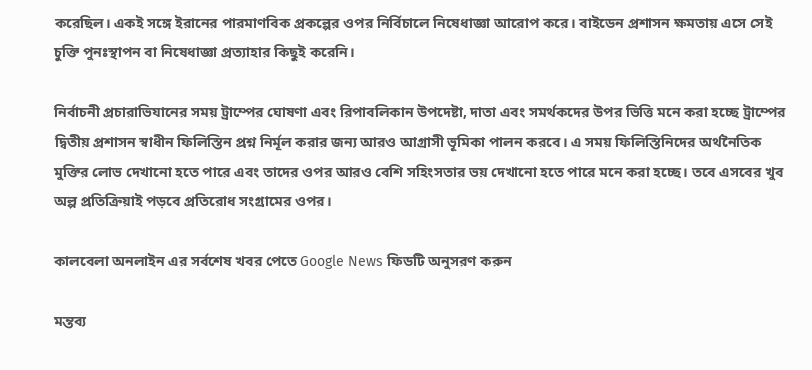করেছিল। একই সঙ্গে ইরানের পারমাণবিক প্রকল্পের ওপর নির্বিচালে নিষেধাজ্ঞা আরোপ করে। বাইডেন প্রশাসন ক্ষমতায় এসে সেই চুক্তি পুনঃস্থাপন বা নিষেধাজ্ঞা প্রত্যাহার কিছুই করেনি।

নির্বাচনী প্রচারাভিযানের সময় ট্রাম্পের ঘোষণা এবং রিপাবলিকান উপদেষ্টা, দাতা এবং সমর্থকদের উপর ভিত্তি মনে করা হচ্ছে ট্রাম্পের দ্বিতীয় প্রশাসন স্বাধীন ফিলিস্তিন প্রশ্ন নির্মূল করার জন্য আরও আগ্রাসী ভূমিকা পালন করবে। এ সময় ফিলিস্তিনিদের অর্থনৈতিক মুক্তির লোভ দেখানো হতে পারে এবং তাদের ওপর আরও বেশি সহিংসতার ভয় দেখানো হতে পারে মনে করা হচ্ছে। তবে এসবের খুব অল্প প্রতিক্রিয়াই পড়বে প্রতিরোধ সংগ্রামের ওপর।

কালবেলা অনলাইন এর সর্বশেষ খবর পেতে Google News ফিডটি অনুসরণ করুন

মন্তব্য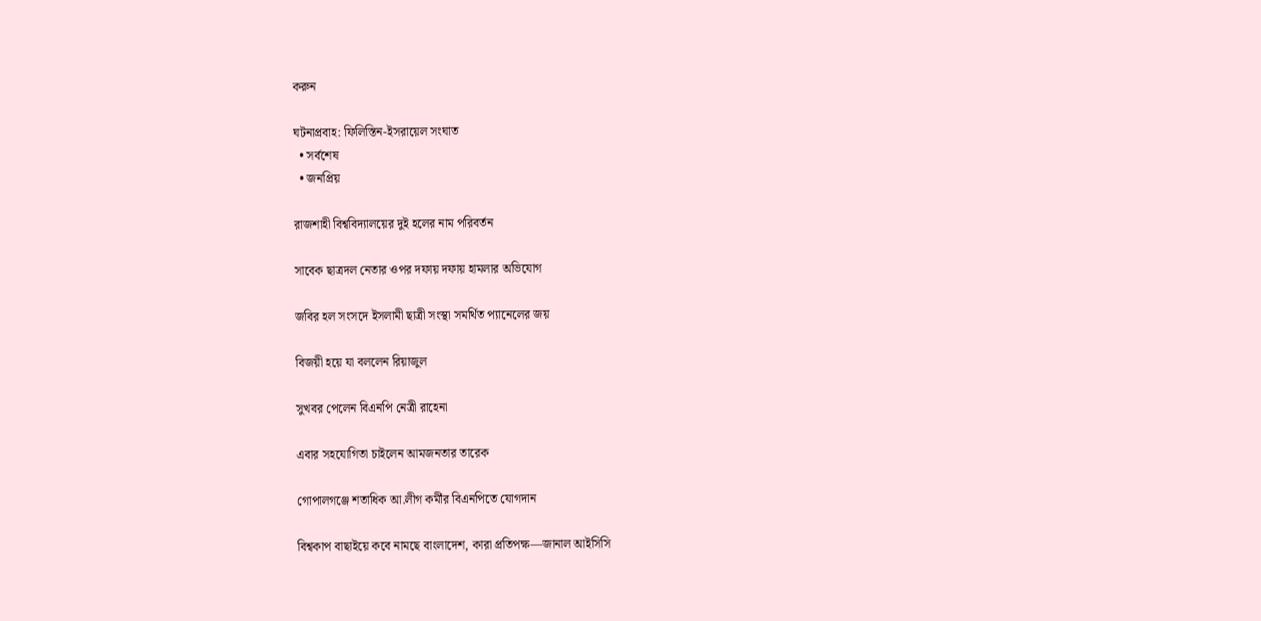করুন

ঘটনাপ্রবাহ: ফিলিস্তিন-ইসরায়েল সংঘাত
  • সর্বশেষ
  • জনপ্রিয়

রাজশাহী বিশ্ববিদ্যালয়ের দুই হলের নাম পরিবর্তন

সাবেক ছাত্রদল নেতার ওপর দফায় দফায় হামলার অভিযোগ

জবির হল সংসদে ইসলামী ছাত্রী সংস্থা সমর্থিত প্যানেলের জয়

বিজয়ী হয়ে যা বললেন রিয়াজুল

সুখবর পেলেন বিএনপি নেত্রী রাহেনা

এবার সহযোগিতা চাইলেন আমজনতার তারেক

গোপালগঞ্জে শতাধিক আ.লীগ কর্মীর বিএনপিতে যোগদান

বিশ্বকাপ বাছাইয়ে কবে নামছে বাংলাদেশ, কারা প্রতিপক্ষ—জানাল আইসিসি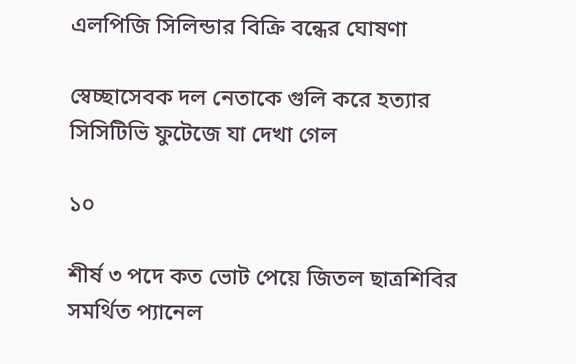এলপিজি সিলিন্ডার বিক্রি বন্ধের ঘোষণা

স্বেচ্ছাসেবক দল নেতাকে গুলি করে হত্যার সিসিটিভি ফুটেজে যা দেখা গেল

১০

শীর্ষ ৩ পদে কত ভোট পেয়ে জিতল ছাত্রশিবির সমর্থিত প্যানেল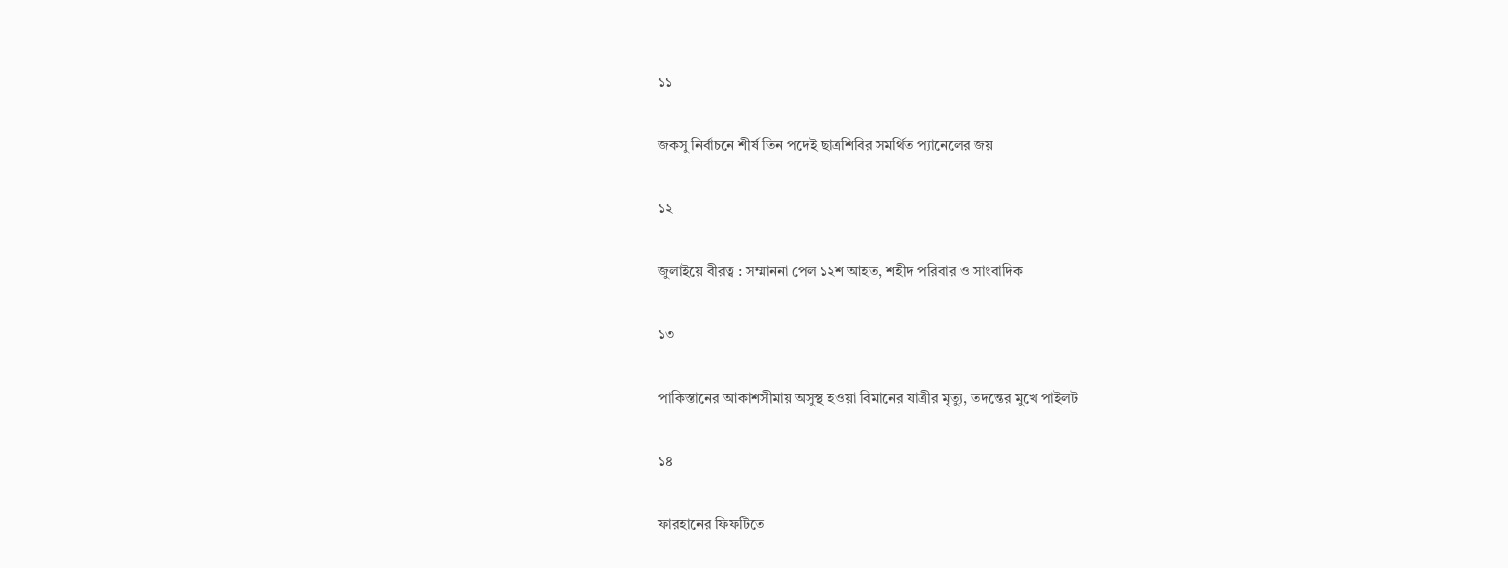১১

জকসু নির্বাচনে শীর্ষ তিন পদেই ছাত্রশিবির সমর্থিত প্যানেলের জয়

১২

জুলাইয়ে বীরত্ব : সম্মাননা পেল ১২শ আহত, শহীদ পরিবার ও সাংবাদিক

১৩

পাকিস্তানের আকাশসীমায় অসুস্থ হওয়া বিমানের যাত্রীর মৃত্যু, তদন্তের মুখে পাইলট

১৪

ফারহানের ফিফটিতে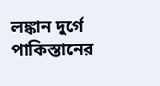লঙ্কান দুর্গে পাকিস্তানের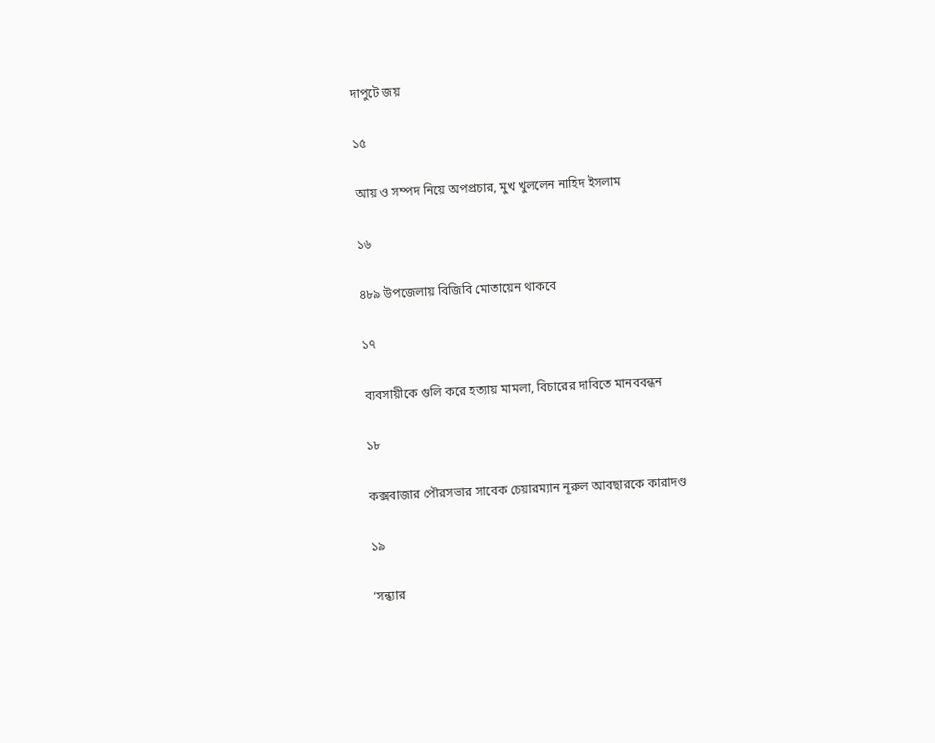দাপুটে জয়

১৫

আয় ও সম্পদ নিয়ে অপপ্রচার, মুখ খুললেন নাহিদ ইসলাম

১৬

৪৮৯ উপজেলায় বিজিবি মোতায়েন থাকবে

১৭

ব্যবসায়ীকে গুলি করে হত্যায় মামলা, বিচারের দাবিতে মানববন্ধন

১৮

কক্সবাজার পৌরসভার সাবেক চেয়ারম্যান নূরুল আবছারকে কারাদণ্ড

১৯

‘সন্ধ্যার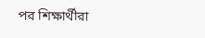পর শিক্ষার্থীরা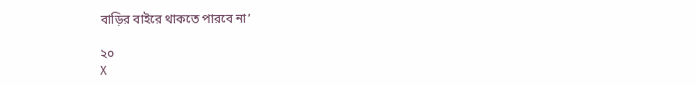বাড়ির বাইরে থাকতে পারবে না’

২০
X